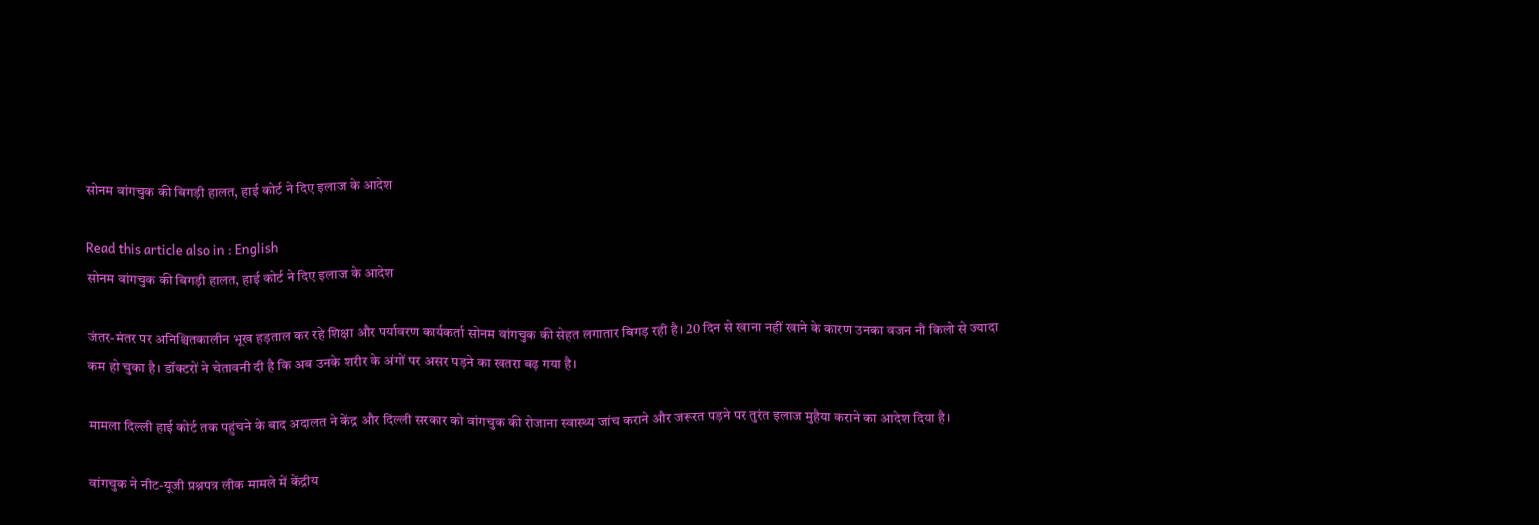सोनम वांगचुक की बिगड़ी हालत, हाई कोर्ट ने दिए इलाज के आदेश

Read this article also in : English
सोनम वांगचुक की बिगड़ी हालत, हाई कोर्ट ने दिए इलाज के आदेश

जंतर-मंतर पर अनिश्चितकालीन भूख हड़ताल कर रहे शिक्षा और पर्यावरण कार्यकर्ता सोनम वांगचुक की सेहत लगातार बिगड़ रही है। 20 दिन से खाना नहीं खाने के कारण उनका वजन नौ किलो से ज्यादा कम हो चुका है। डॉक्टरों ने चेतावनी दी है कि अब उनके शरीर के अंगों पर असर पड़ने का खतरा बढ़ गया है।

मामला दिल्ली हाई कोर्ट तक पहुंचने के बाद अदालत ने केंद्र और दिल्ली सरकार को वांगचुक की रोजाना स्वास्थ्य जांच कराने और जरूरत पड़ने पर तुरंत इलाज मुहैया कराने का आदेश दिया है।

वांगचुक ने नीट-यूजी प्रश्नपत्र लीक मामले में केंद्रीय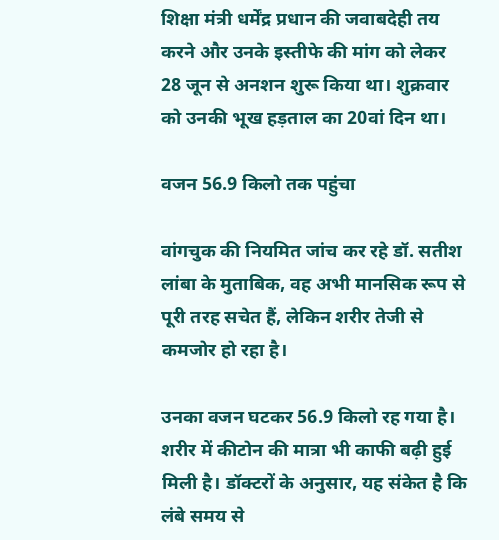शिक्षा मंत्री धर्मेंद्र प्रधान की जवाबदेही तय करने और उनके इस्तीफे की मांग को लेकर 28 जून से अनशन शुरू किया था। शुक्रवार को उनकी भूख हड़ताल का 20वां दिन था।

वजन 56.9 किलो तक पहुंचा

वांगचुक की नियमित जांच कर रहे डॉ. सतीश लांबा के मुताबिक, वह अभी मानसिक रूप से पूरी तरह सचेत हैं, लेकिन शरीर तेजी से कमजोर हो रहा है।

उनका वजन घटकर 56.9 किलो रह गया है। शरीर में कीटोन की मात्रा भी काफी बढ़ी हुई मिली है। डॉक्टरों के अनुसार, यह संकेत है कि लंबे समय से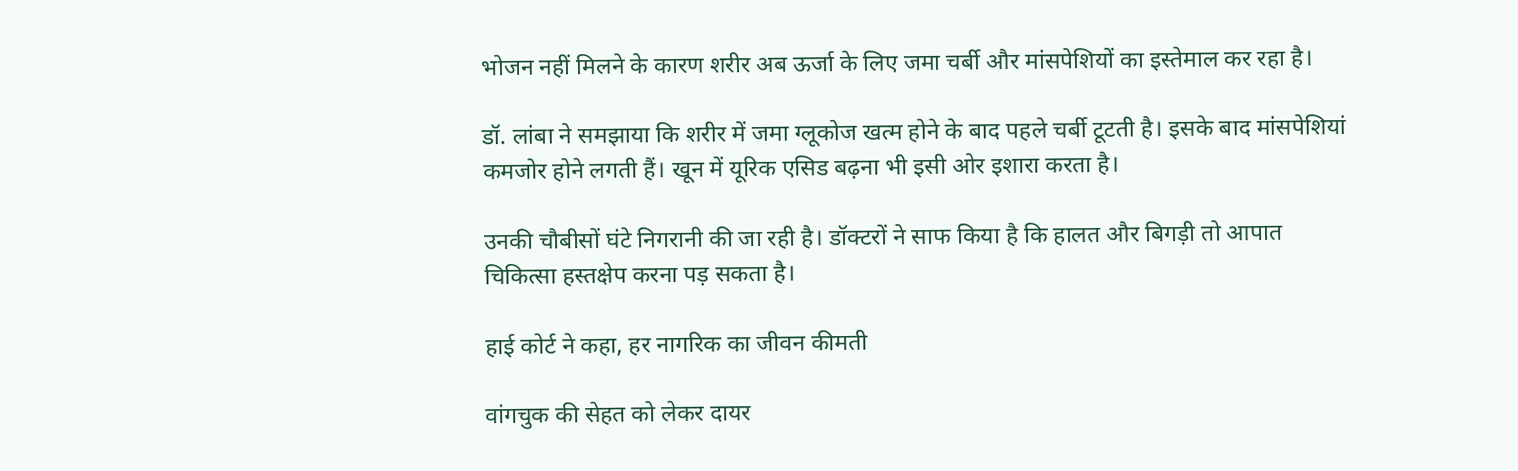भोजन नहीं मिलने के कारण शरीर अब ऊर्जा के लिए जमा चर्बी और मांसपेशियों का इस्तेमाल कर रहा है।

डॉ. लांबा ने समझाया कि शरीर में जमा ग्लूकोज खत्म होने के बाद पहले चर्बी टूटती है। इसके बाद मांसपेशियां कमजोर होने लगती हैं। खून में यूरिक एसिड बढ़ना भी इसी ओर इशारा करता है।

उनकी चौबीसों घंटे निगरानी की जा रही है। डॉक्टरों ने साफ किया है कि हालत और बिगड़ी तो आपात चिकित्सा हस्तक्षेप करना पड़ सकता है।

हाई कोर्ट ने कहा, हर नागरिक का जीवन कीमती

वांगचुक की सेहत को लेकर दायर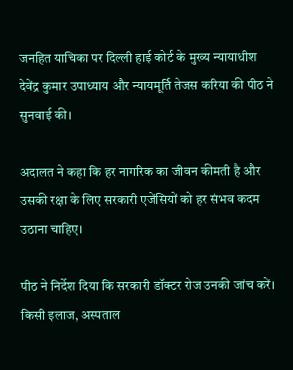जनहित याचिका पर दिल्ली हाई कोर्ट के मुख्य न्यायाधीश देवेंद्र कुमार उपाध्याय और न्यायमूर्ति तेजस करिया की पीठ ने सुनवाई की।

अदालत ने कहा कि हर नागरिक का जीवन कीमती है और उसकी रक्षा के लिए सरकारी एजेंसियों को हर संभव कदम उठाना चाहिए।

पीठ ने निर्देश दिया कि सरकारी डॉक्टर रोज उनकी जांच करें। किसी इलाज, अस्पताल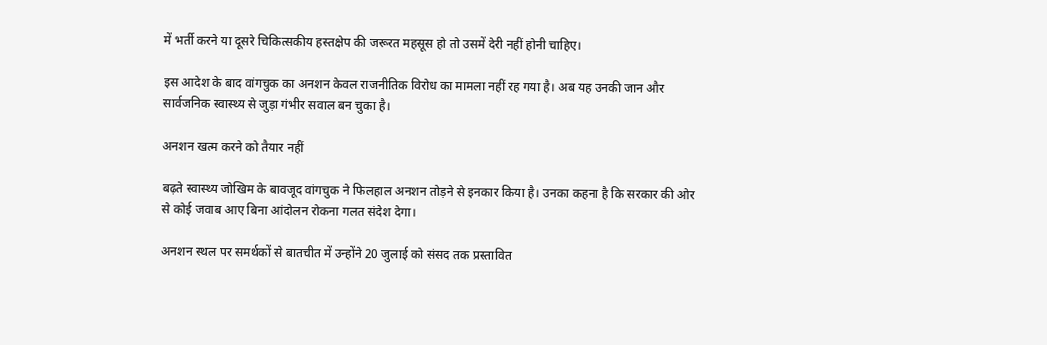में भर्ती करने या दूसरे चिकित्सकीय हस्तक्षेप की जरूरत महसूस हो तो उसमें देरी नहीं होनी चाहिए।

इस आदेश के बाद वांगचुक का अनशन केवल राजनीतिक विरोध का मामला नहीं रह गया है। अब यह उनकी जान और सार्वजनिक स्वास्थ्य से जुड़ा गंभीर सवाल बन चुका है।

अनशन खत्म करने को तैयार नहीं

बढ़ते स्वास्थ्य जोखिम के बावजूद वांगचुक ने फिलहाल अनशन तोड़ने से इनकार किया है। उनका कहना है कि सरकार की ओर से कोई जवाब आए बिना आंदोलन रोकना गलत संदेश देगा।

अनशन स्थल पर समर्थकों से बातचीत में उन्होंने 20 जुलाई को संसद तक प्रस्तावित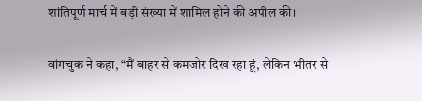शांतिपूर्ण मार्च में बड़ी संख्या में शामिल होने की अपील की।

वांगचुक ने कहा, “मैं बाहर से कमजोर दिख रहा हूं, लेकिन भीतर से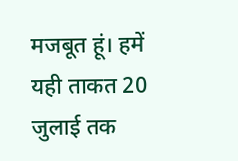मजबूत हूं। हमें यही ताकत 20 जुलाई तक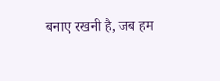बनाए रखनी है, जब हम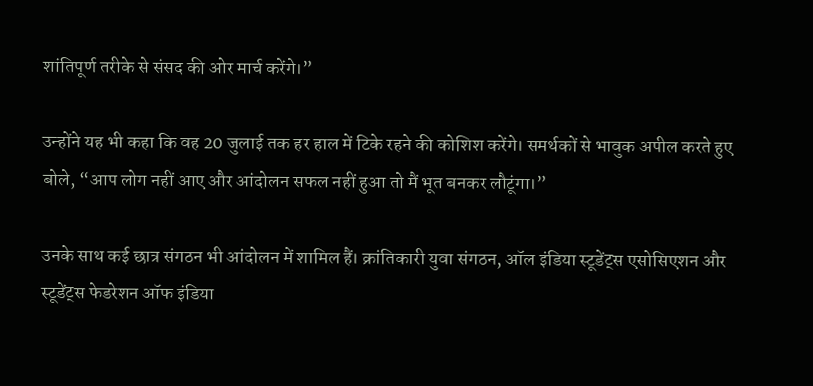शांतिपूर्ण तरीके से संसद की ओर मार्च करेंगे।”

उन्होंने यह भी कहा कि वह 20 जुलाई तक हर हाल में टिके रहने की कोशिश करेंगे। समर्थकों से भावुक अपील करते हुए बोले, “आप लोग नहीं आए और आंदोलन सफल नहीं हुआ तो मैं भूत बनकर लौटूंगा।”

उनके साथ कई छात्र संगठन भी आंदोलन में शामिल हैं। क्रांतिकारी युवा संगठन, ऑल इंडिया स्टूडेंट्स एसोसिएशन और स्टूडेंट्स फेडरेशन ऑफ इंडिया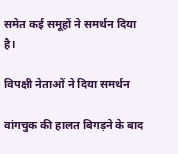समेत कई समूहों ने समर्थन दिया है।

विपक्षी नेताओं ने दिया समर्थन

वांगचुक की हालत बिगड़ने के बाद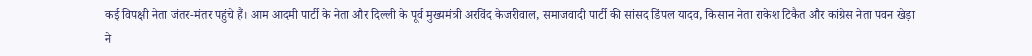कई विपक्षी नेता जंतर-मंतर पहुंचे हैं। आम आदमी पार्टी के नेता और दिल्ली के पूर्व मुख्यमंत्री अरविंद केजरीवाल, समाजवादी पार्टी की सांसद डिंपल यादव, किसान नेता राकेश टिकैत और कांग्रेस नेता पवन खेड़ा ने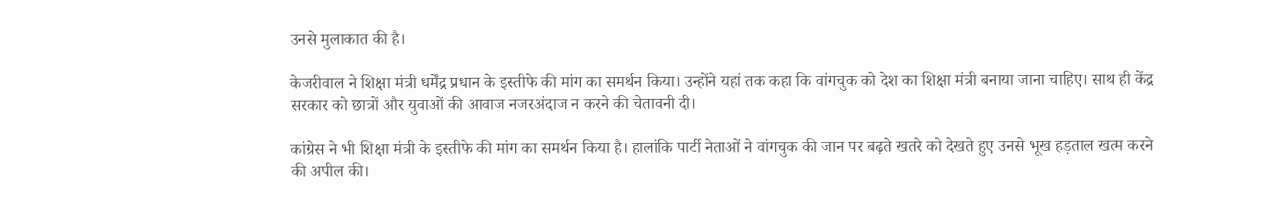उनसे मुलाकात की है।

केजरीवाल ने शिक्षा मंत्री धर्मेंद्र प्रधान के इस्तीफे की मांग का समर्थन किया। उन्होंने यहां तक कहा कि वांगचुक को देश का शिक्षा मंत्री बनाया जाना चाहिए। साथ ही केंद्र सरकार को छात्रों और युवाओं की आवाज नजरअंदाज न करने की चेतावनी दी।

कांग्रेस ने भी शिक्षा मंत्री के इस्तीफे की मांग का समर्थन किया है। हालांकि पार्टी नेताओं ने वांगचुक की जान पर बढ़ते खतरे को देखते हुए उनसे भूख हड़ताल खत्म करने की अपील की।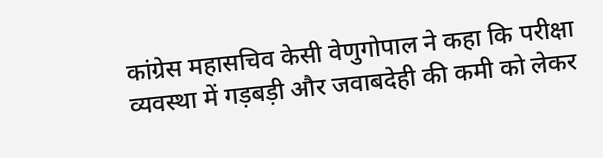कांग्रेस महासचिव केसी वेणुगोपाल ने कहा कि परीक्षा व्यवस्था में गड़बड़ी और जवाबदेही की कमी को लेकर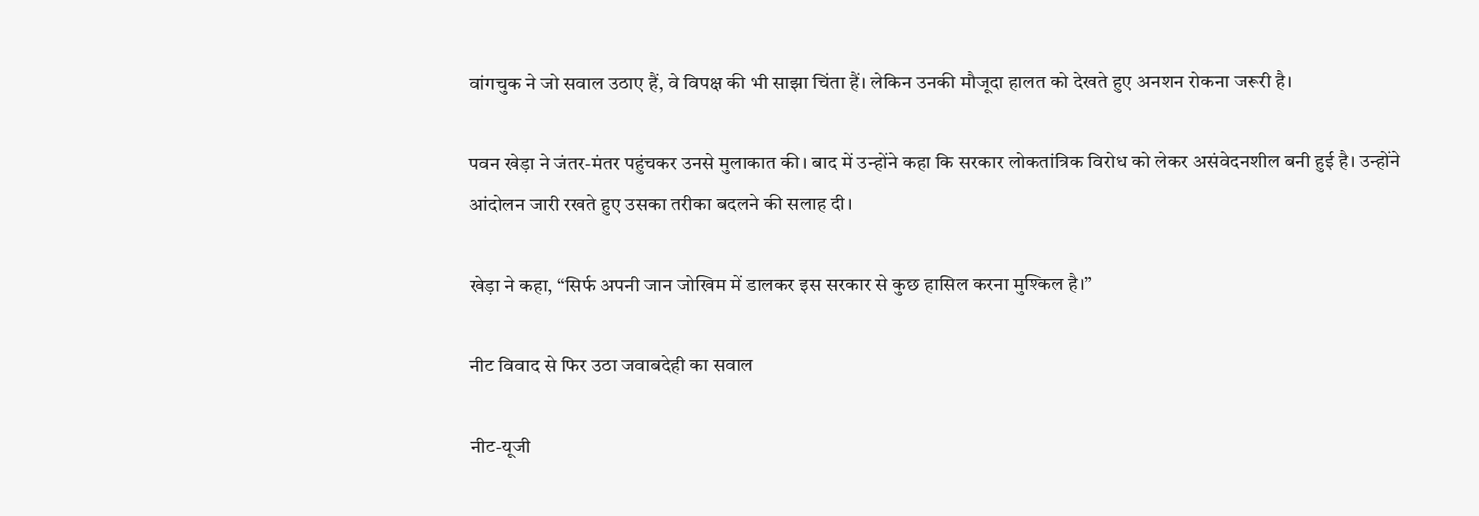वांगचुक ने जो सवाल उठाए हैं, वे विपक्ष की भी साझा चिंता हैं। लेकिन उनकी मौजूदा हालत को देखते हुए अनशन रोकना जरूरी है।

पवन खेड़ा ने जंतर-मंतर पहुंचकर उनसे मुलाकात की। बाद में उन्होंने कहा कि सरकार लोकतांत्रिक विरोध को लेकर असंवेदनशील बनी हुई है। उन्होंने आंदोलन जारी रखते हुए उसका तरीका बदलने की सलाह दी।

खेड़ा ने कहा, “सिर्फ अपनी जान जोखिम में डालकर इस सरकार से कुछ हासिल करना मुश्किल है।”

नीट विवाद से फिर उठा जवाबदेही का सवाल

नीट-यूजी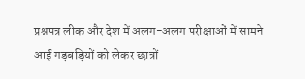प्रश्नपत्र लीक और देश में अलग-अलग परीक्षाओं में सामने आई गड़बड़ियों को लेकर छात्रों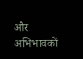और अभिभावकों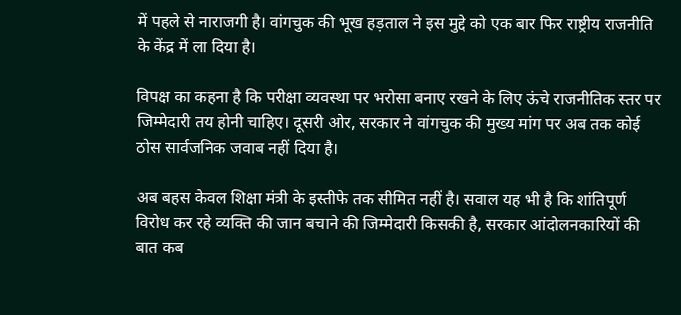में पहले से नाराजगी है। वांगचुक की भूख हड़ताल ने इस मुद्दे को एक बार फिर राष्ट्रीय राजनीति के केंद्र में ला दिया है।

विपक्ष का कहना है कि परीक्षा व्यवस्था पर भरोसा बनाए रखने के लिए ऊंचे राजनीतिक स्तर पर जिम्मेदारी तय होनी चाहिए। दूसरी ओर, सरकार ने वांगचुक की मुख्य मांग पर अब तक कोई ठोस सार्वजनिक जवाब नहीं दिया है।

अब बहस केवल शिक्षा मंत्री के इस्तीफे तक सीमित नहीं है। सवाल यह भी है कि शांतिपूर्ण विरोध कर रहे व्यक्ति की जान बचाने की जिम्मेदारी किसकी है, सरकार आंदोलनकारियों की बात कब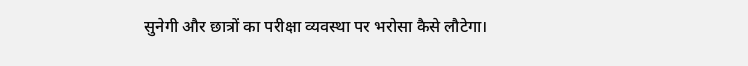सुनेगी और छात्रों का परीक्षा व्यवस्था पर भरोसा कैसे लौटेगा।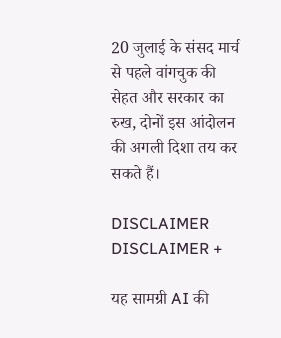20 जुलाई के संसद मार्च से पहले वांगचुक की सेहत और सरकार का रुख, दोनों इस आंदोलन की अगली दिशा तय कर सकते हैं।

DISCLAIMER
DISCLAIMER +

यह सामग्री AI की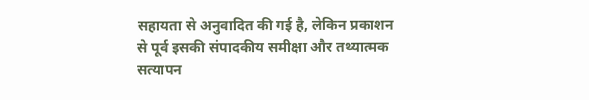सहायता से अनुवादित की गई है, लेकिन प्रकाशन से पूर्व इसकी संपादकीय समीक्षा और तथ्यात्मक सत्यापन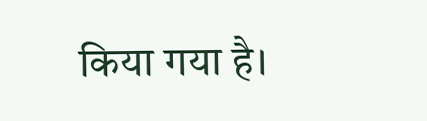किया गया है।